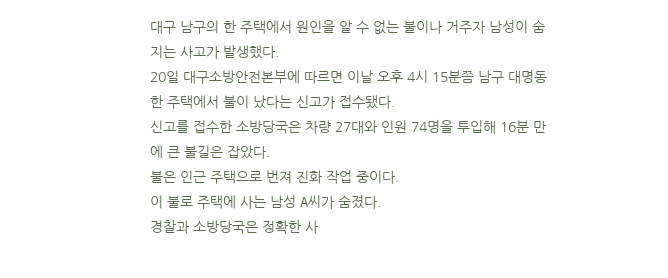대구 남구의 한 주택에서 원인을 알 수 없는 불이나 거주자 남성이 숨지는 사고가 발생했다.
20일 대구소방안전본부에 따르면 이날 오후 4시 15분쯤 남구 대명동 한 주택에서 불이 났다는 신고가 접수됐다.
신고를 접수한 소방당국은 차량 27대와 인원 74명을 투입해 16분 만에 큰 불길은 잡았다.
불은 인근 주택으로 번져 진화 작업 중이다.
이 불로 주택에 사는 남성 A씨가 숨졌다.
경찰과 소방당국은 정확한 사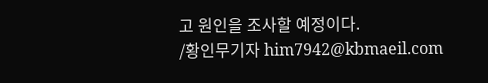고 원인을 조사할 예정이다.
/황인무기자 him7942@kbmaeil.com